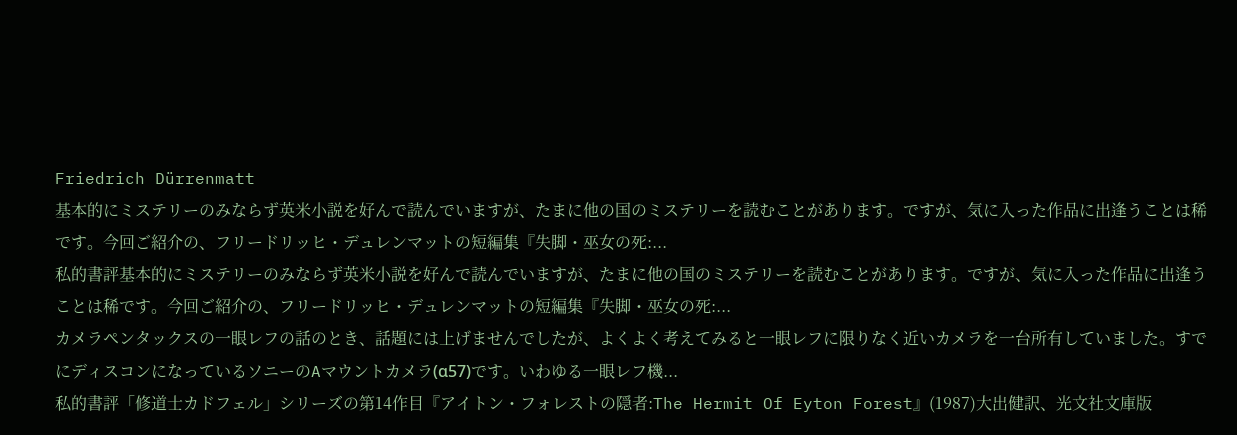Friedrich Dürrenmatt
基本的にミステリーのみならず英米小説を好んで読んでいますが、たまに他の国のミステリーを読むことがあります。ですが、気に入った作品に出逢うことは稀です。今回ご紹介の、フリードリッヒ・デュレンマットの短編集『失脚・巫女の死:...
私的書評基本的にミステリーのみならず英米小説を好んで読んでいますが、たまに他の国のミステリーを読むことがあります。ですが、気に入った作品に出逢うことは稀です。今回ご紹介の、フリードリッヒ・デュレンマットの短編集『失脚・巫女の死:...
カメラペンタックスの一眼レフの話のとき、話題には上げませんでしたが、よくよく考えてみると一眼レフに限りなく近いカメラを一台所有していました。すでにディスコンになっているソニーのAマウントカメラ(α57)です。いわゆる一眼レフ機...
私的書評「修道士カドフェル」シリーズの第14作目『アイトン・フォレストの隠者:The Hermit Of Eyton Forest』(1987)大出健訳、光文社文庫版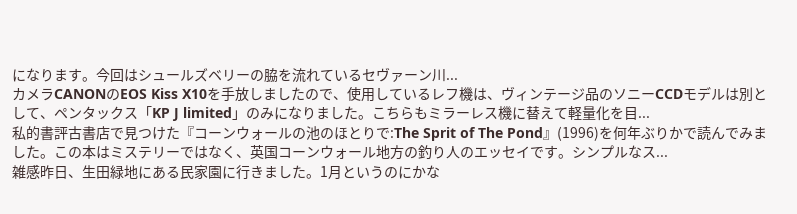になります。今回はシュールズベリーの脇を流れているセヴァーン川...
カメラCANONのEOS Kiss X10を手放しましたので、使用しているレフ機は、ヴィンテージ品のソニーCCDモデルは別として、ペンタックス「KP J limited」のみになりました。こちらもミラーレス機に替えて軽量化を目...
私的書評古書店で見つけた『コーンウォールの池のほとりで:The Sprit of The Pond』(1996)を何年ぶりかで読んでみました。この本はミステリーではなく、英国コーンウォール地方の釣り人のエッセイです。シンプルなス...
雑感昨日、生田緑地にある民家園に行きました。1月というのにかな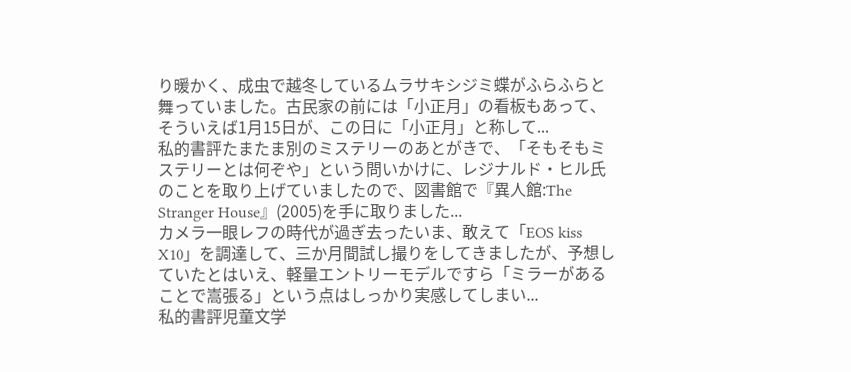り暖かく、成虫で越冬しているムラサキシジミ蝶がふらふらと舞っていました。古民家の前には「小正月」の看板もあって、そういえば1月15日が、この日に「小正月」と称して...
私的書評たまたま別のミステリーのあとがきで、「そもそもミステリーとは何ぞや」という問いかけに、レジナルド・ヒル氏のことを取り上げていましたので、図書館で『異人館:The Stranger House』(2005)を手に取りました...
カメラ一眼レフの時代が過ぎ去ったいま、敢えて「EOS kiss X10」を調達して、三か月間試し撮りをしてきましたが、予想していたとはいえ、軽量エントリーモデルですら「ミラーがあることで嵩張る」という点はしっかり実感してしまい...
私的書評児童文学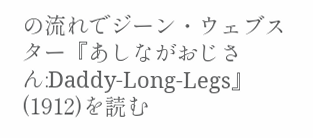の流れでジーン・ウェブスター『あしながおじさん:Daddy-Long-Legs』(1912)を読む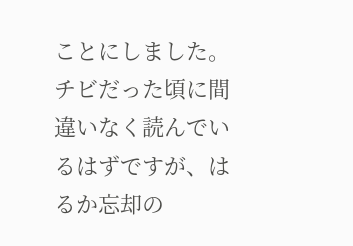ことにしました。チビだった頃に間違いなく読んでいるはずですが、はるか忘却の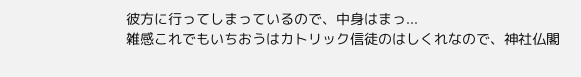彼方に行ってしまっているので、中身はまっ...
雑感これでもいちおうはカトリック信徒のはしくれなので、神社仏閣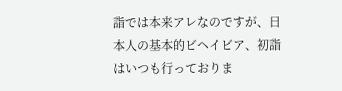詣では本来アレなのですが、日本人の基本的ビヘイビア、初詣はいつも行っておりま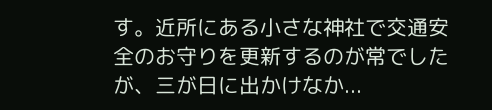す。近所にある小さな神社で交通安全のお守りを更新するのが常でしたが、三が日に出かけなか...